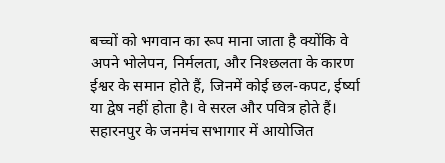बच्चों को भगवान का रूप माना जाता है क्योंकि वे अपने भोलेपन, निर्मलता, और निश्छलता के कारण ईश्वर के समान होते हैं, जिनमें कोई छल-कपट, ईर्ष्या या द्वेष नहीं होता है। वे सरल और पवित्र होते हैं।
सहारनपुर के जनमंच सभागार में आयोजित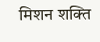मिशन शक्ति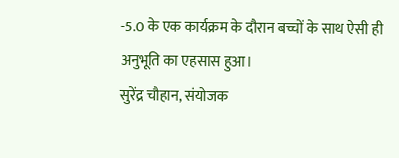-5.0 के एक कार्यक्रम के दौरान बच्चों के साथ ऐसी ही अनुभूति का एहसास हुआ।
सुरेंद्र चौहान, संयोजक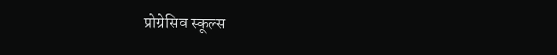प्रोग्रेसिव स्कूल्स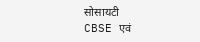सोसायटी
CBSE एवं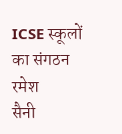ICSE स्कूलों का संगठन रमेश
सैनी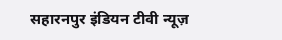सहारनपुर इंडियन टीवी न्यूज़